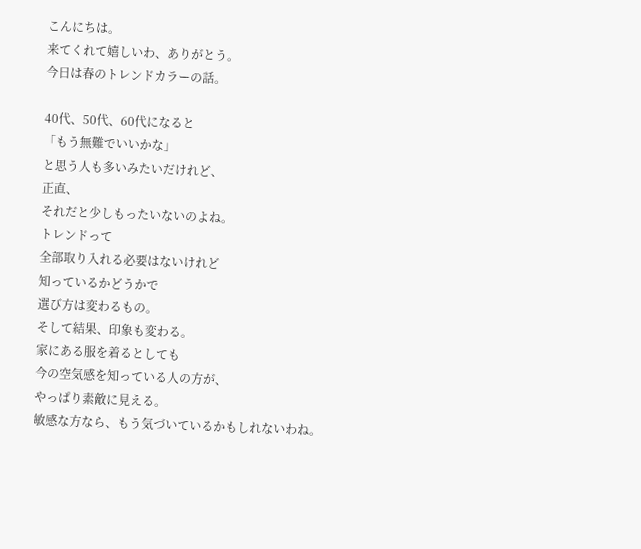こんにちは。
来てくれて嬉しいわ、ありがとう。
今日は春のトレンドカラーの話。

40代、50代、60代になると
「もう無難でいいかな」
と思う人も多いみたいだけれど、
正直、
それだと少しもったいないのよね。
トレンドって
全部取り入れる必要はないけれど
知っているかどうかで
選び方は変わるもの。
そして結果、印象も変わる。
家にある服を着るとしても
今の空気感を知っている人の方が、
やっぱり素敵に見える。
敏感な方なら、もう気づいているかもしれないわね。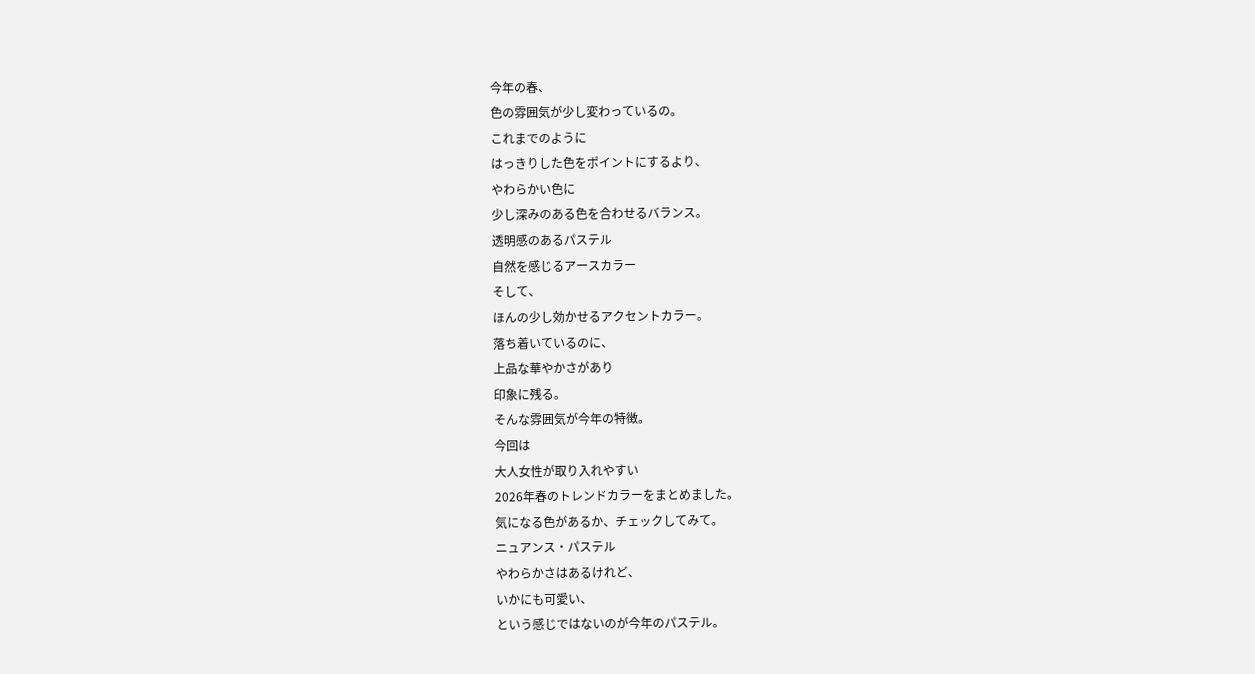今年の春、
色の雰囲気が少し変わっているの。
これまでのように
はっきりした色をポイントにするより、
やわらかい色に
少し深みのある色を合わせるバランス。
透明感のあるパステル
自然を感じるアースカラー
そして、
ほんの少し効かせるアクセントカラー。
落ち着いているのに、
上品な華やかさがあり
印象に残る。
そんな雰囲気が今年の特徴。
今回は
大人女性が取り入れやすい
2026年春のトレンドカラーをまとめました。
気になる色があるか、チェックしてみて。
ニュアンス・パステル
やわらかさはあるけれど、
いかにも可愛い、
という感じではないのが今年のパステル。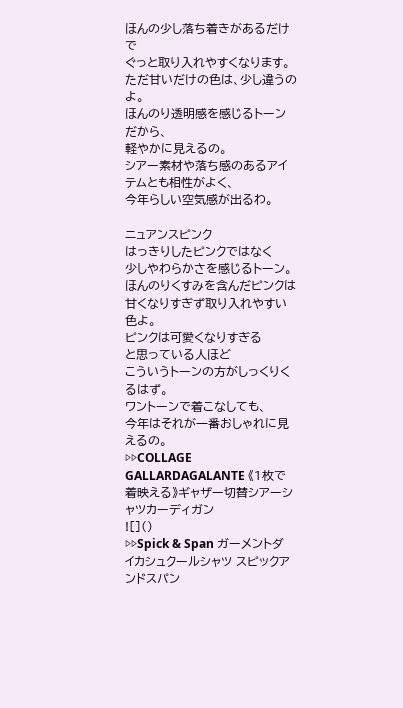ほんの少し落ち着きがあるだけで
ぐっと取り入れやすくなります。
ただ甘いだけの色は、少し違うのよ。
ほんのり透明感を感じるトーンだから、
軽やかに見えるの。
シアー素材や落ち感のあるアイテムとも相性がよく、
今年らしい空気感が出るわ。

ニュアンスピンク
はっきりしたピンクではなく
少しやわらかさを感じるトーン。
ほんのりくすみを含んだピンクは
甘くなりすぎず取り入れやすい色よ。
ピンクは可愛くなりすぎる
と思っている人ほど
こういうトーンの方がしっくりくるはず。
ワントーンで着こなしても、
今年はそれが一番おしゃれに見えるの。
▷▷COLLAGE GALLARDAGALANTE 《1枚で着映える》ギャザー切替シアーシャツカーディガン
![]()
▷▷Spick & Span ガーメントダイカシュクールシャツ スピックアンドスパン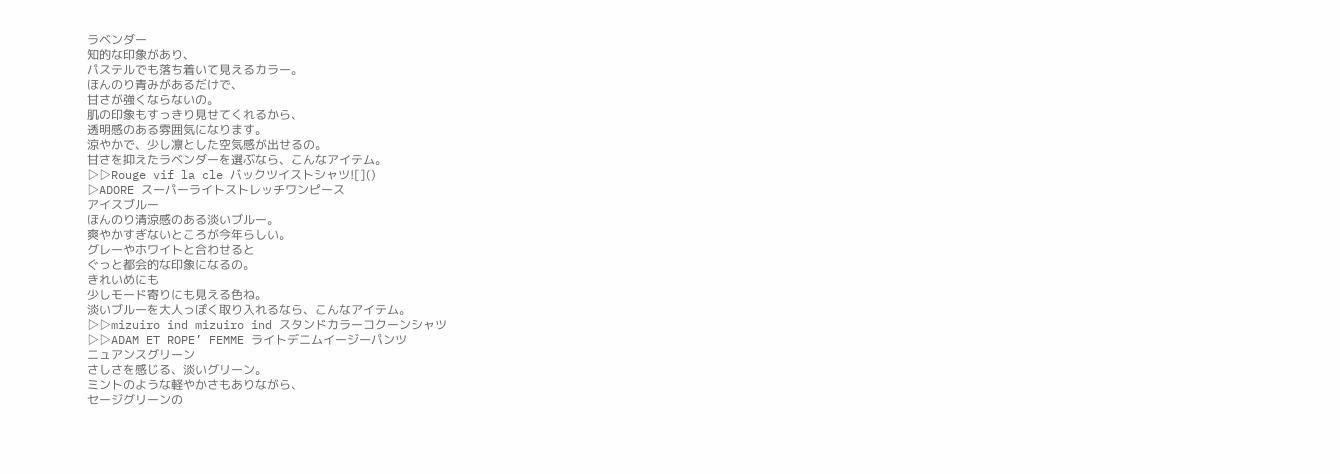ラベンダー
知的な印象があり、
パステルでも落ち着いて見えるカラー。
ほんのり青みがあるだけで、
甘さが強くならないの。
肌の印象もすっきり見せてくれるから、
透明感のある雰囲気になります。
涼やかで、少し凛とした空気感が出せるの。
甘さを抑えたラベンダーを選ぶなら、こんなアイテム。
▷▷Rouge vif la cle バックツイストシャツ![]()
▷ADORE スーパーライトストレッチワンピース
アイスブルー
ほんのり清涼感のある淡いブルー。
爽やかすぎないところが今年らしい。
グレーやホワイトと合わせると
ぐっと都会的な印象になるの。
きれいめにも
少しモード寄りにも見える色ね。
淡いブルーを大人っぽく取り入れるなら、こんなアイテム。
▷▷mizuiro ind mizuiro ind スタンドカラーコクーンシャツ
▷▷ADAM ET ROPE’ FEMME ライトデニムイージーパンツ
ニュアンスグリーン
さしさを感じる、淡いグリーン。
ミントのような軽やかさもありながら、
セージグリーンの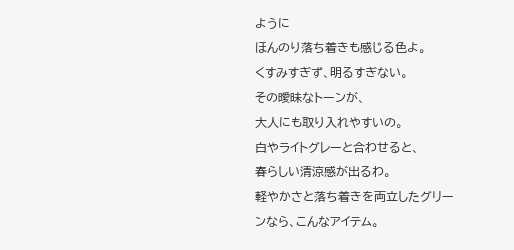ように
ほんのり落ち着きも感じる色よ。
くすみすぎず、明るすぎない。
その曖昧なトーンが、
大人にも取り入れやすいの。
白やライトグレーと合わせると、
春らしい清涼感が出るわ。
軽やかさと落ち着きを両立したグリーンなら、こんなアイテム。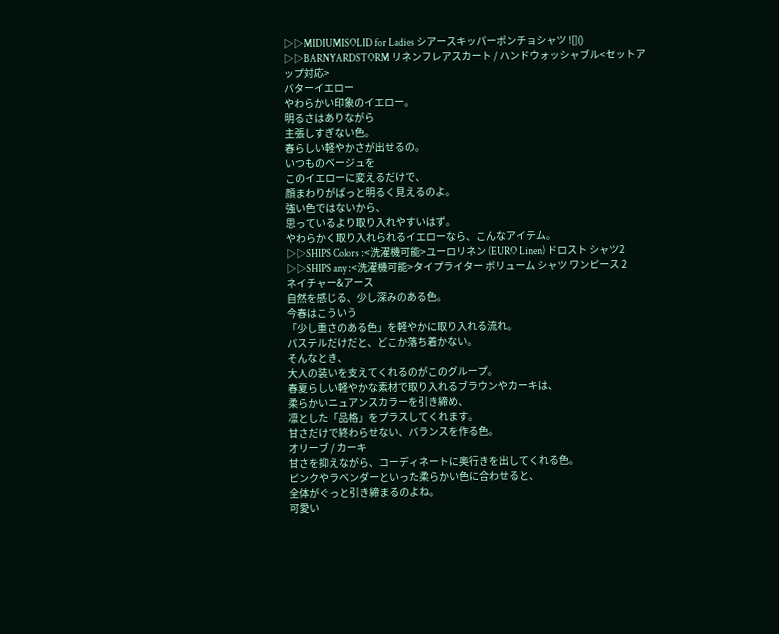▷▷MIDIUMISOLID for Ladies シアースキッパーポンチョシャツ ![]()
▷▷BARNYARDSTORM リネンフレアスカート / ハンドウォッシャブル<セットアップ対応>
バターイエロー
やわらかい印象のイエロー。
明るさはありながら
主張しすぎない色。
春らしい軽やかさが出せるの。
いつものベージュを
このイエローに変えるだけで、
顔まわりがぱっと明るく見えるのよ。
強い色ではないから、
思っているより取り入れやすいはず。
やわらかく取り入れられるイエローなら、こんなアイテム。
▷▷SHIPS Colors :<洗濯機可能>ユーロリネン (EURO Linen) ドロスト シャツ2
▷▷SHIPS any :<洗濯機可能>タイプライター ボリューム シャツ ワンピース 2
ネイチャー&アース
自然を感じる、少し深みのある色。
今春はこういう
「少し重さのある色」を軽やかに取り入れる流れ。
パステルだけだと、どこか落ち着かない。
そんなとき、
大人の装いを支えてくれるのがこのグループ。
春夏らしい軽やかな素材で取り入れるブラウンやカーキは、
柔らかいニュアンスカラーを引き締め、
凛とした「品格」をプラスしてくれます。
甘さだけで終わらせない、バランスを作る色。
オリーブ / カーキ
甘さを抑えながら、コーディネートに奥行きを出してくれる色。
ピンクやラベンダーといった柔らかい色に合わせると、
全体がぐっと引き締まるのよね。
可愛い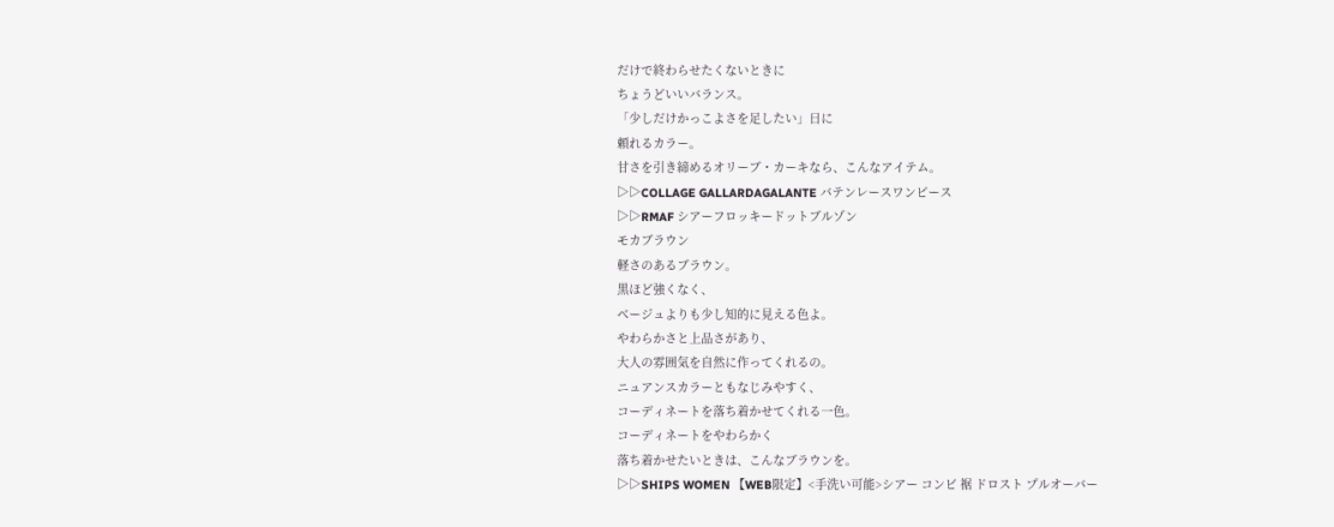だけで終わらせたくないときに
ちょうどいいバランス。
「少しだけかっこよさを足したい」日に
頼れるカラー。
甘さを引き締めるオリーブ・カーキなら、こんなアイテム。
▷▷COLLAGE GALLARDAGALANTE バテンレースワンピース
▷▷RMAF シアーフロッキードットブルゾン
モカブラウン
軽さのあるブラウン。
黒ほど強くなく、
ベージュよりも少し知的に見える色よ。
やわらかさと上品さがあり、
大人の雰囲気を自然に作ってくれるの。
ニュアンスカラーともなじみやすく、
コーディネートを落ち着かせてくれる一色。
コーディネートをやわらかく
落ち着かせたいときは、こんなブラウンを。
▷▷SHIPS WOMEN 【WEB限定】<手洗い可能>シアー コンビ 裾 ドロスト プルオーバー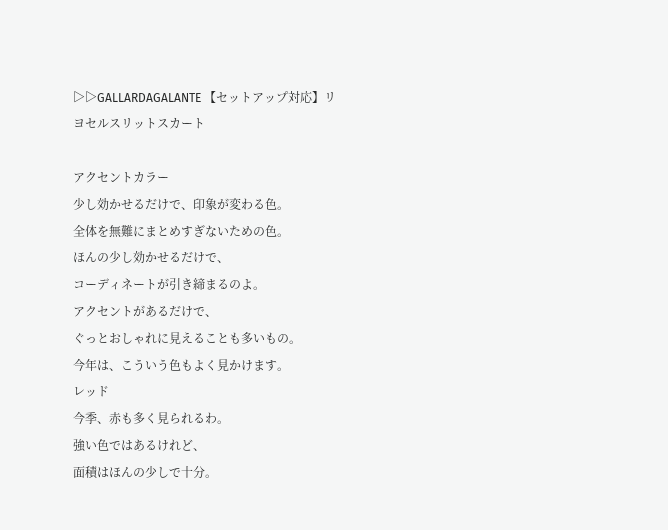▷▷GALLARDAGALANTE 【セットアップ対応】リヨセルスリットスカート

アクセントカラー
少し効かせるだけで、印象が変わる色。
全体を無難にまとめすぎないための色。
ほんの少し効かせるだけで、
コーディネートが引き締まるのよ。
アクセントがあるだけで、
ぐっとおしゃれに見えることも多いもの。
今年は、こういう色もよく見かけます。
レッド
今季、赤も多く見られるわ。
強い色ではあるけれど、
面積はほんの少しで十分。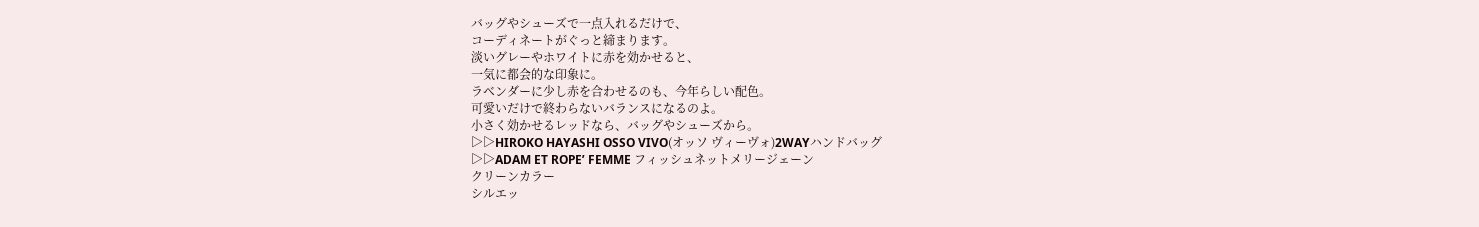バッグやシューズで一点入れるだけで、
コーディネートがぐっと締まります。
淡いグレーやホワイトに赤を効かせると、
一気に都会的な印象に。
ラベンダーに少し赤を合わせるのも、今年らしい配色。
可愛いだけで終わらないバランスになるのよ。
小さく効かせるレッドなら、バッグやシューズから。
▷▷HIROKO HAYASHI OSSO VIVO(オッソ ヴィーヴォ)2WAYハンドバッグ
▷▷ADAM ET ROPE’ FEMME フィッシュネットメリージェーン
クリーンカラー
シルエッ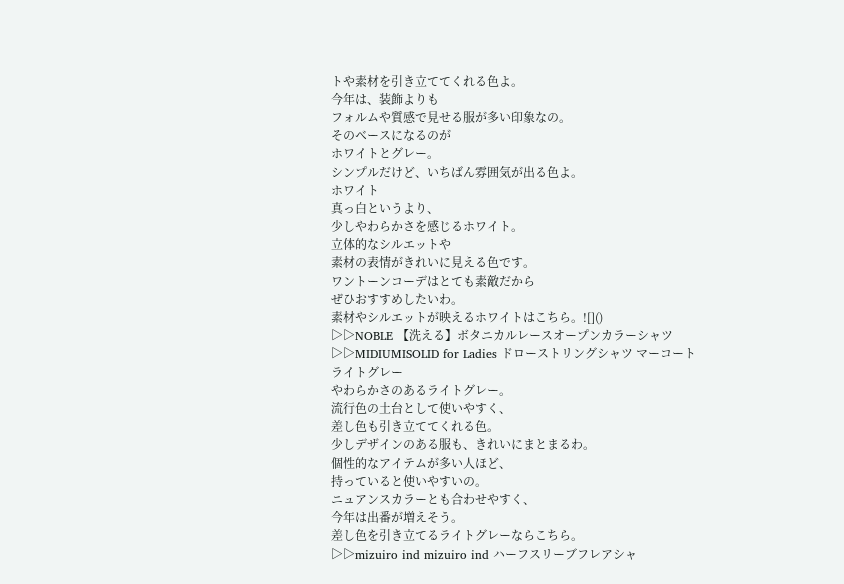トや素材を引き立ててくれる色よ。
今年は、装飾よりも
フォルムや質感で見せる服が多い印象なの。
そのベースになるのが
ホワイトとグレー。
シンプルだけど、いちばん雰囲気が出る色よ。
ホワイト
真っ白というより、
少しやわらかさを感じるホワイト。
立体的なシルエットや
素材の表情がきれいに見える色です。
ワントーンコーデはとても素敵だから
ぜひおすすめしたいわ。
素材やシルエットが映えるホワイトはこちら。![]()
▷▷NOBLE 【洗える】ボタニカルレースオープンカラーシャツ
▷▷MIDIUMISOLID for Ladies ドローストリングシャツ マーコート
ライトグレー
やわらかさのあるライトグレー。
流行色の土台として使いやすく、
差し色も引き立ててくれる色。
少しデザインのある服も、きれいにまとまるわ。
個性的なアイテムが多い人ほど、
持っていると使いやすいの。
ニュアンスカラーとも合わせやすく、
今年は出番が増えそう。
差し色を引き立てるライトグレーならこちら。
▷▷mizuiro ind mizuiro ind ハーフスリーブフレアシャ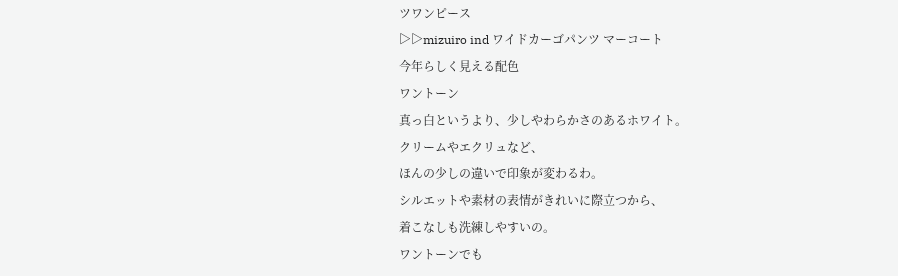ツワンピース
▷▷mizuiro ind ワイドカーゴパンツ マーコート
今年らしく見える配色
ワントーン
真っ白というより、少しやわらかさのあるホワイト。
クリームやエクリュなど、
ほんの少しの違いで印象が変わるわ。
シルエットや素材の表情がきれいに際立つから、
着こなしも洗練しやすいの。
ワントーンでも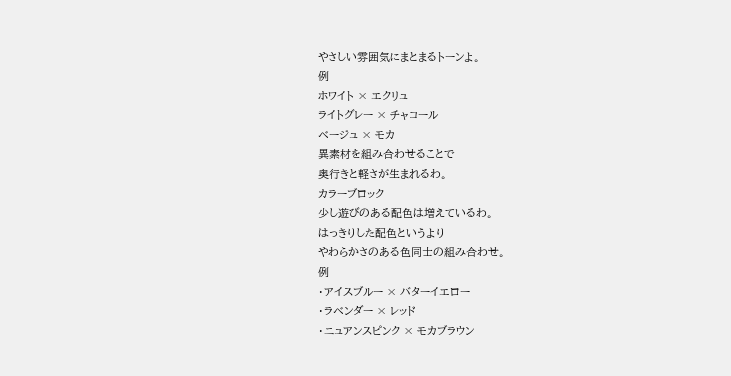やさしい雰囲気にまとまるトーンよ。
例
ホワイト × エクリュ
ライトグレー × チャコール
ベージュ × モカ
異素材を組み合わせることで
奥行きと軽さが生まれるわ。
カラーブロック
少し遊びのある配色は増えているわ。
はっきりした配色というより
やわらかさのある色同士の組み合わせ。
例
・アイスブルー × バターイエロー
・ラベンダー × レッド
・ニュアンスピンク × モカブラウン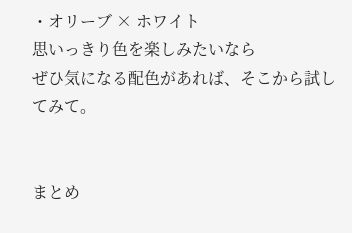・オリーブ × ホワイト
思いっきり色を楽しみたいなら
ぜひ気になる配色があれば、そこから試してみて。


まとめ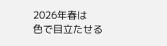2026年春は
色で目立たせる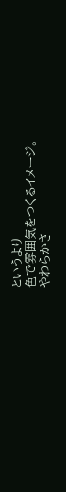というより
色で雰囲気をつくるイメージ。
やわらかさ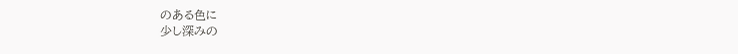のある色に
少し深みの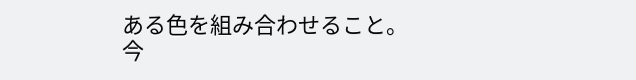ある色を組み合わせること。
今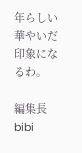年らしい華やいだ印象になるわ。

編集長 bibi